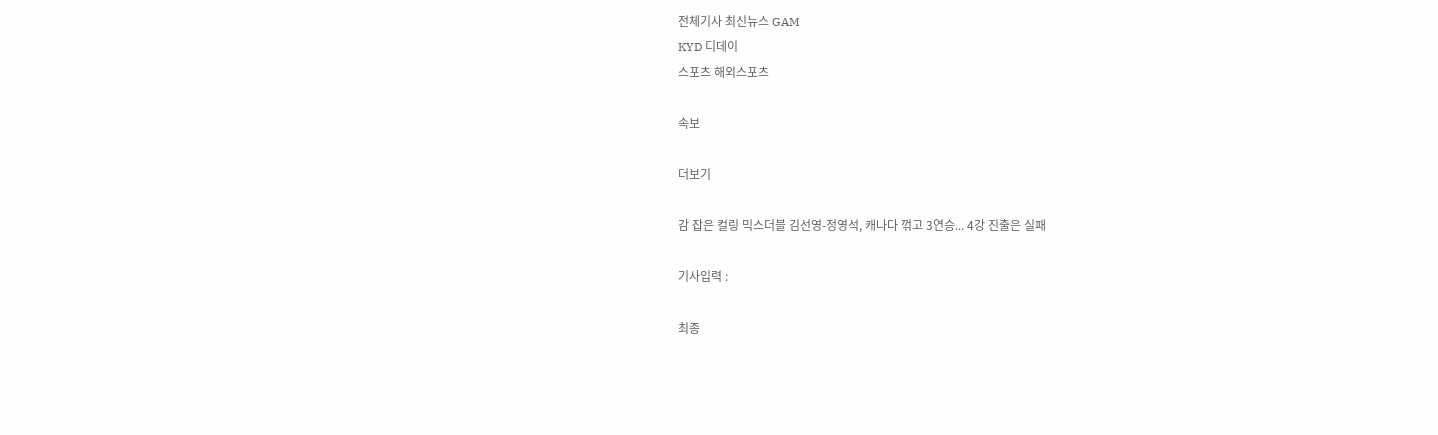전체기사 최신뉴스 GAM
KYD 디데이
스포츠 해외스포츠

속보

더보기

감 잡은 컬링 믹스더블 김선영-정영석, 캐나다 꺾고 3연승... 4강 진출은 실패

기사입력 :

최종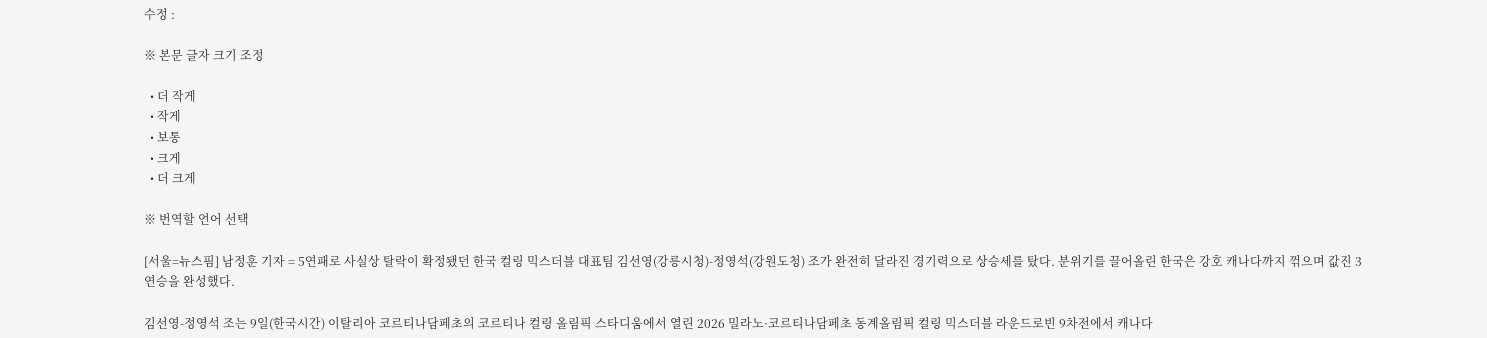수정 :

※ 본문 글자 크기 조정

  • 더 작게
  • 작게
  • 보통
  • 크게
  • 더 크게

※ 번역할 언어 선택

[서울=뉴스핌] 남정훈 기자 = 5연패로 사실상 탈락이 확정됐던 한국 컬링 믹스더블 대표팀 김선영(강릉시청)-정영석(강원도청) 조가 완전히 달라진 경기력으로 상승세를 탔다. 분위기를 끌어올린 한국은 강호 캐나다까지 꺾으며 값진 3연승을 완성했다.

김선영-정영석 조는 9일(한국시간) 이탈리아 코르티나담페초의 코르티나 컬링 올림픽 스타디움에서 열린 2026 밀라노·코르티나담페초 동계올림픽 컬링 믹스더블 라운드로빈 9차전에서 캐나다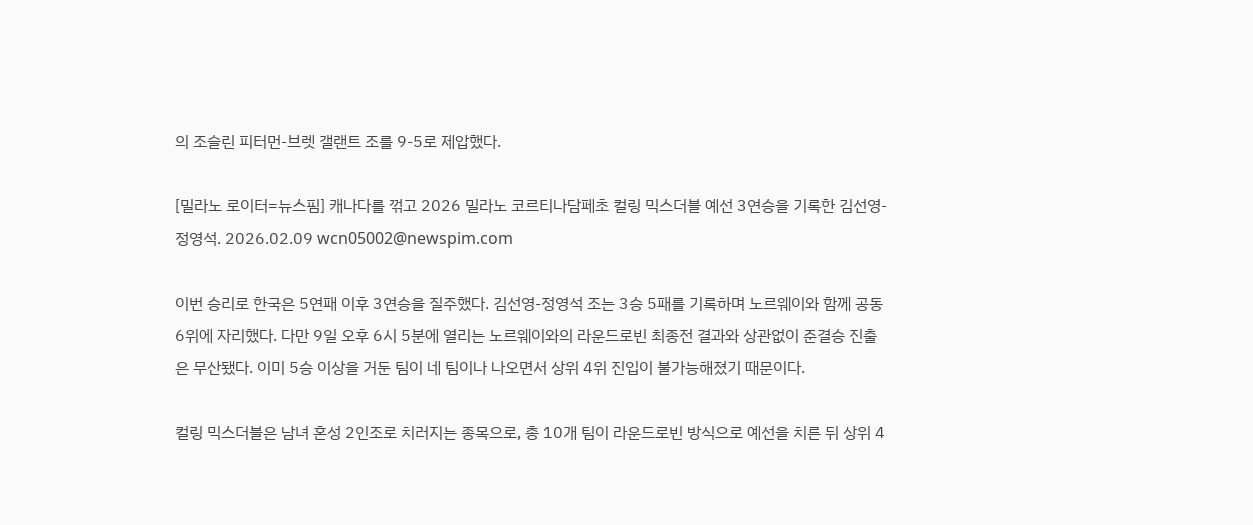의 조슬린 피터먼-브렛 갤랜트 조를 9-5로 제압했다.

[밀라노 로이터=뉴스핌] 캐나다를 꺾고 2026 밀라노 코르티나담페초 컬링 믹스더블 예선 3연승을 기록한 김선영-정영석. 2026.02.09 wcn05002@newspim.com

이번 승리로 한국은 5연패 이후 3연승을 질주했다. 김선영-정영석 조는 3승 5패를 기록하며 노르웨이와 함께 공동 6위에 자리했다. 다만 9일 오후 6시 5분에 열리는 노르웨이와의 라운드로빈 최종전 결과와 상관없이 준결승 진출은 무산됐다. 이미 5승 이상을 거둔 팀이 네 팀이나 나오면서 상위 4위 진입이 불가능해졌기 때문이다.

컬링 믹스더블은 남녀 혼성 2인조로 치러지는 종목으로, 총 10개 팀이 라운드로빈 방식으로 예선을 치른 뒤 상위 4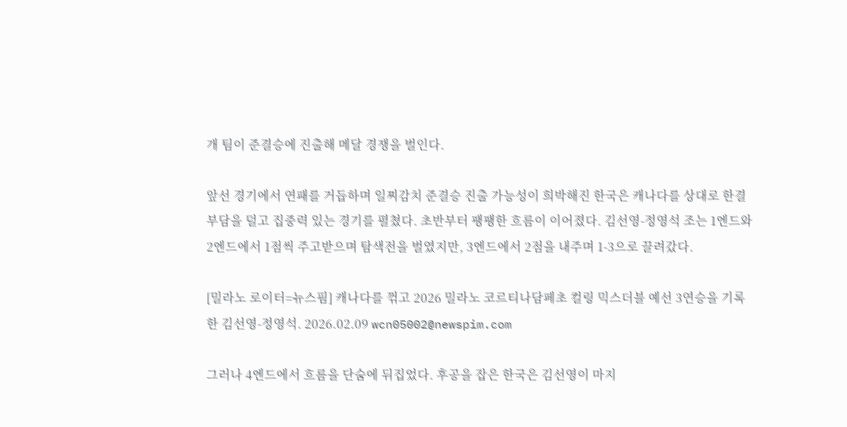개 팀이 준결승에 진출해 메달 경쟁을 벌인다.

앞선 경기에서 연패를 거듭하며 일찌감치 준결승 진출 가능성이 희박해진 한국은 캐나다를 상대로 한결 부담을 덜고 집중력 있는 경기를 펼쳤다. 초반부터 팽팽한 흐름이 이어졌다. 김선영-정영석 조는 1엔드와 2엔드에서 1점씩 주고받으며 탐색전을 벌였지만, 3엔드에서 2점을 내주며 1-3으로 끌려갔다.

[밀라노 로이터=뉴스핌] 캐나다를 꺾고 2026 밀라노 코르티나담페초 컬링 믹스더블 예선 3연승을 기록한 김선영-정영석. 2026.02.09 wcn05002@newspim.com

그러나 4엔드에서 흐름을 단숨에 뒤집었다. 후공을 잡은 한국은 김선영이 마지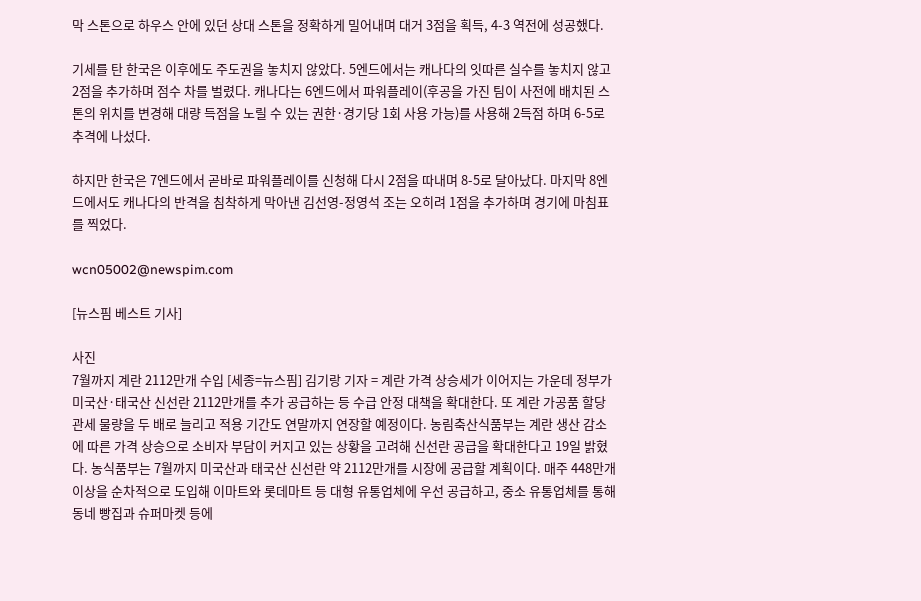막 스톤으로 하우스 안에 있던 상대 스톤을 정확하게 밀어내며 대거 3점을 획득, 4-3 역전에 성공했다.

기세를 탄 한국은 이후에도 주도권을 놓치지 않았다. 5엔드에서는 캐나다의 잇따른 실수를 놓치지 않고 2점을 추가하며 점수 차를 벌렸다. 캐나다는 6엔드에서 파워플레이(후공을 가진 팀이 사전에 배치된 스톤의 위치를 변경해 대량 득점을 노릴 수 있는 권한·경기당 1회 사용 가능)를 사용해 2득점 하며 6-5로 추격에 나섰다.

하지만 한국은 7엔드에서 곧바로 파워플레이를 신청해 다시 2점을 따내며 8-5로 달아났다. 마지막 8엔드에서도 캐나다의 반격을 침착하게 막아낸 김선영-정영석 조는 오히려 1점을 추가하며 경기에 마침표를 찍었다.

wcn05002@newspim.com

[뉴스핌 베스트 기사]

사진
7월까지 계란 2112만개 수입 [세종=뉴스핌] 김기랑 기자 = 계란 가격 상승세가 이어지는 가운데 정부가 미국산·태국산 신선란 2112만개를 추가 공급하는 등 수급 안정 대책을 확대한다. 또 계란 가공품 할당관세 물량을 두 배로 늘리고 적용 기간도 연말까지 연장할 예정이다. 농림축산식품부는 계란 생산 감소에 따른 가격 상승으로 소비자 부담이 커지고 있는 상황을 고려해 신선란 공급을 확대한다고 19일 밝혔다. 농식품부는 7월까지 미국산과 태국산 신선란 약 2112만개를 시장에 공급할 계획이다. 매주 448만개 이상을 순차적으로 도입해 이마트와 롯데마트 등 대형 유통업체에 우선 공급하고, 중소 유통업체를 통해 동네 빵집과 슈퍼마켓 등에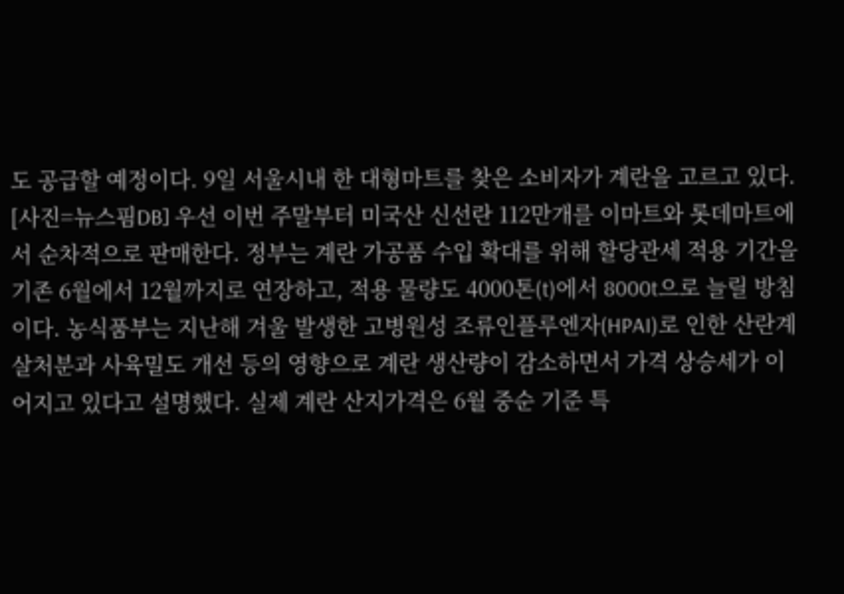도 공급할 예정이다. 9일 서울시내 한 대형마트를 찾은 소비자가 계란을 고르고 있다. [사진=뉴스핌DB] 우선 이번 주말부터 미국산 신선란 112만개를 이마트와 롯데마트에서 순차적으로 판매한다. 정부는 계란 가공품 수입 확대를 위해 할당관세 적용 기간을 기존 6월에서 12월까지로 연장하고, 적용 물량도 4000톤(t)에서 8000t으로 늘릴 방침이다. 농식품부는 지난해 겨울 발생한 고병원성 조류인플루엔자(HPAI)로 인한 산란계 살처분과 사육밀도 개선 등의 영향으로 계란 생산량이 감소하면서 가격 상승세가 이어지고 있다고 설명했다. 실제 계란 산지가격은 6월 중순 기준 특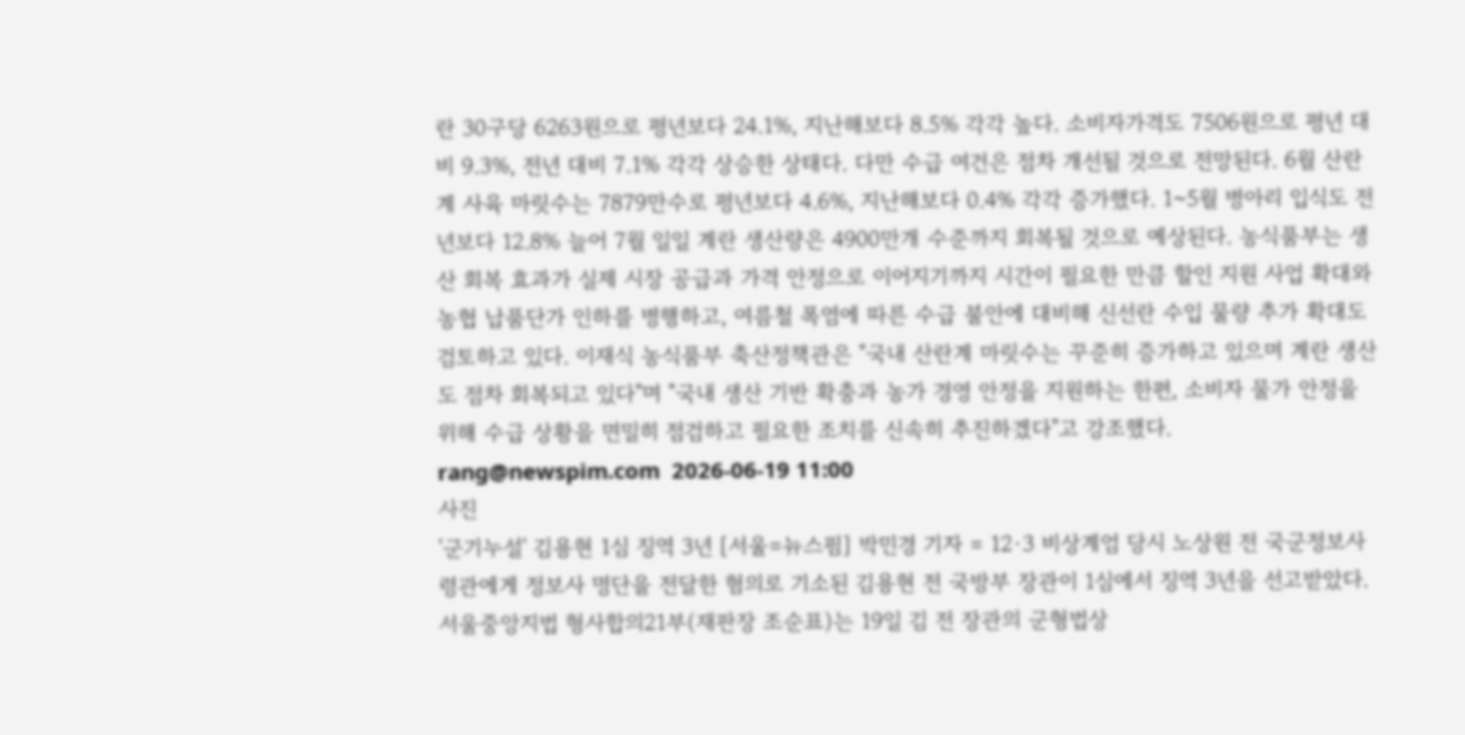란 30구당 6263원으로 평년보다 24.1%, 지난해보다 8.5% 각각 높다. 소비자가격도 7506원으로 평년 대비 9.3%, 전년 대비 7.1% 각각 상승한 상태다. 다만 수급 여건은 점차 개선될 것으로 전망된다. 6월 산란계 사육 마릿수는 7879만수로 평년보다 4.6%, 지난해보다 0.4% 각각 증가했다. 1~5월 병아리 입식도 전년보다 12.8% 늘어 7월 일일 계란 생산량은 4900만개 수준까지 회복될 것으로 예상된다. 농식품부는 생산 회복 효과가 실제 시장 공급과 가격 안정으로 이어지기까지 시간이 필요한 만큼 할인 지원 사업 확대와 농협 납품단가 인하를 병행하고, 여름철 폭염에 따른 수급 불안에 대비해 신선란 수입 물량 추가 확대도 검토하고 있다. 이재식 농식품부 축산정책관은 "국내 산란계 마릿수는 꾸준히 증가하고 있으며 계란 생산도 점차 회복되고 있다"며 "국내 생산 기반 확충과 농가 경영 안정을 지원하는 한편, 소비자 물가 안정을 위해 수급 상황을 면밀히 점검하고 필요한 조치를 신속히 추진하겠다"고 강조했다. rang@newspim.com  2026-06-19 11:00
사진
'군기누설' 김용현 1심 징역 3년 [서울=뉴스핌] 박민경 기자 = 12·3 비상계엄 당시 노상원 전 국군정보사령관에게 정보사 명단을 전달한 혐의로 기소된 김용현 전 국방부 장관이 1심에서 징역 3년을 선고받았다. 서울중앙지법 형사합의21부(재판장 조순표)는 19일 김 전 장관의 군형법상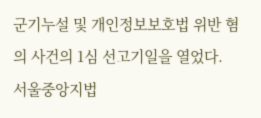군기누설 및 개인정보보호법 위반 혐의 사건의 1심 선고기일을 열었다. 서울중앙지법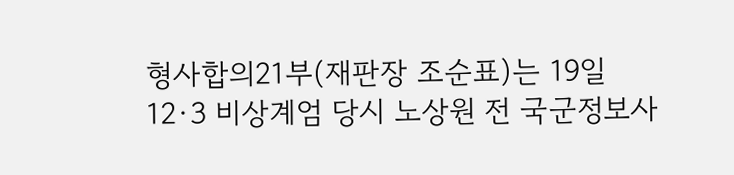형사합의21부(재판장 조순표)는 19일 12·3 비상계엄 당시 노상원 전 국군정보사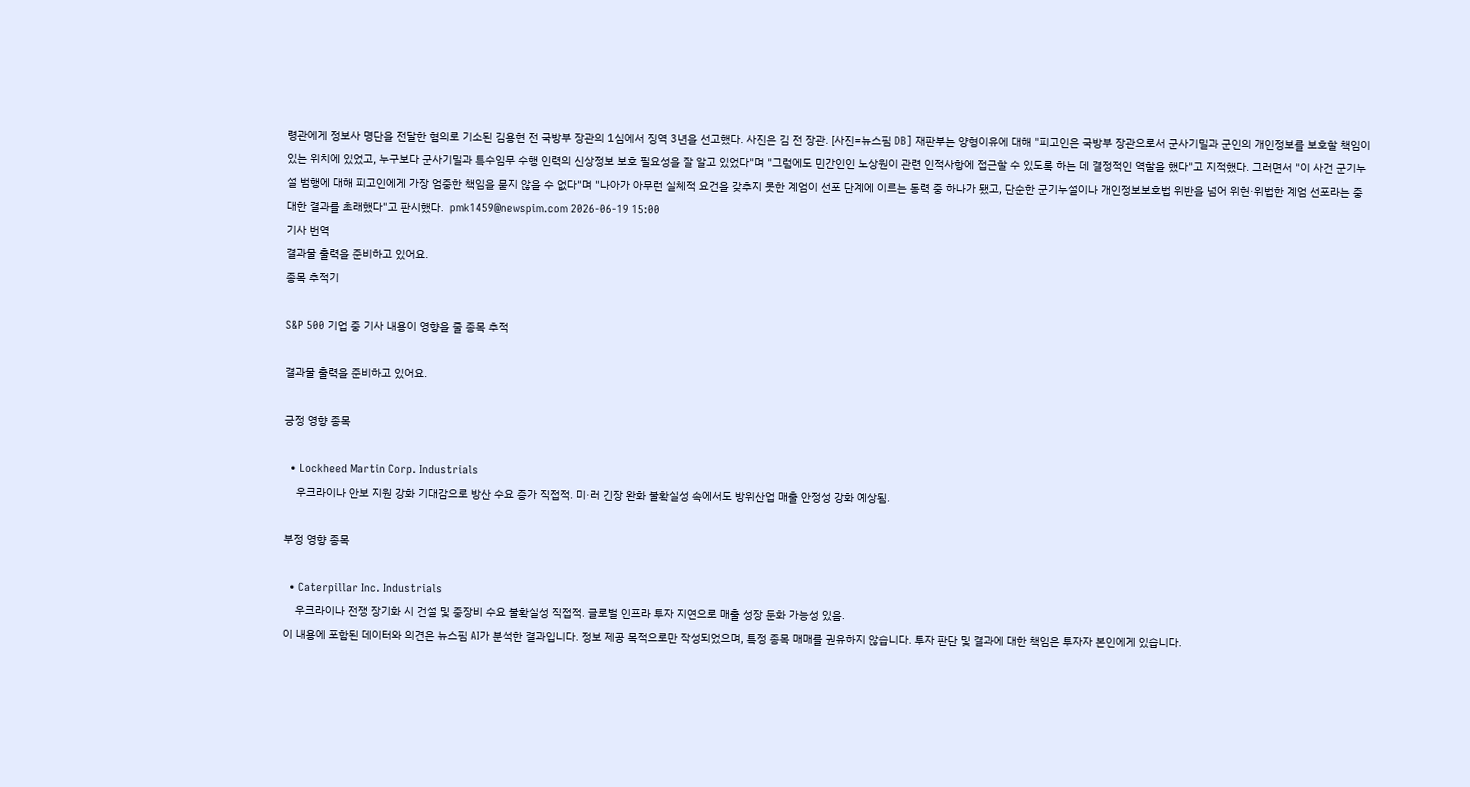령관에게 정보사 명단을 전달한 혐의로 기소된 김용현 전 국방부 장관의 1심에서 징역 3년을 선고했다. 사진은 김 전 장관. [사진=뉴스핌 DB] 재판부는 양형이유에 대해 "피고인은 국방부 장관으로서 군사기밀과 군인의 개인정보를 보호할 책임이 있는 위치에 있었고, 누구보다 군사기밀과 특수임무 수행 인력의 신상정보 보호 필요성을 잘 알고 있었다"며 "그럼에도 민간인인 노상원이 관련 인적사항에 접근할 수 있도록 하는 데 결정적인 역할을 했다"고 지적했다. 그러면서 "이 사건 군기누설 범행에 대해 피고인에게 가장 엄중한 책임을 묻지 않을 수 없다"며 "나아가 아무런 실체적 요건을 갖추지 못한 계엄이 선포 단계에 이르는 동력 중 하나가 됐고, 단순한 군기누설이나 개인정보보호법 위반을 넘어 위헌·위법한 계엄 선포라는 중대한 결과를 초래했다"고 판시했다.  pmk1459@newspim.com 2026-06-19 15:00
기사 번역
결과물 출력을 준비하고 있어요.
종목 추적기

S&P 500 기업 중 기사 내용이 영향을 줄 종목 추적

결과물 출력을 준비하고 있어요.

긍정 영향 종목

  • Lockheed Martin Corp. Industrials
    우크라이나 안보 지원 강화 기대감으로 방산 수요 증가 직접적. 미·러 긴장 완화 불확실성 속에서도 방위산업 매출 안정성 강화 예상됨.

부정 영향 종목

  • Caterpillar Inc. Industrials
    우크라이나 전쟁 장기화 시 건설 및 중장비 수요 불확실성 직접적. 글로벌 인프라 투자 지연으로 매출 성장 둔화 가능성 있음.
이 내용에 포함된 데이터와 의견은 뉴스핌 AI가 분석한 결과입니다. 정보 제공 목적으로만 작성되었으며, 특정 종목 매매를 권유하지 않습니다. 투자 판단 및 결과에 대한 책임은 투자자 본인에게 있습니다.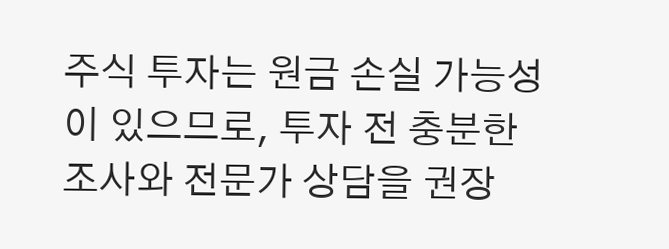주식 투자는 원금 손실 가능성이 있으므로, 투자 전 충분한 조사와 전문가 상담을 권장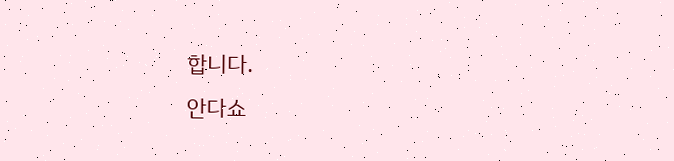합니다.
안다쇼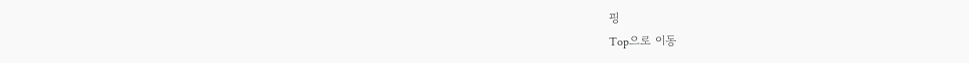핑
Top으로 이동